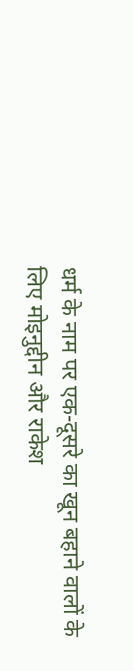धर्म के नाम पर एक-दूसरे का खून बहाने वालों के लिए मोइनुद्दीन और राकेश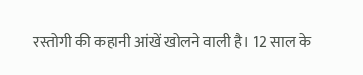रस्तोगी की कहानी आंखें खोलने वाली है। 12 साल के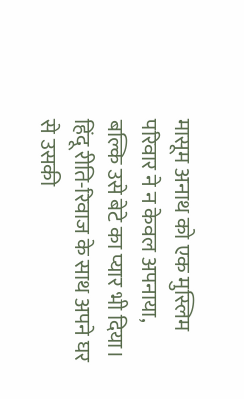मासूम अनाथ को एक मुस्लिम परिवार ने न केवल अपनाया, बल्कि उसे बेटे का प्यार भी दिया। हिंदू रीति-रिवाज के साथ अपने घर से उसकी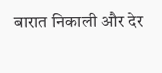बारात निकाली और देर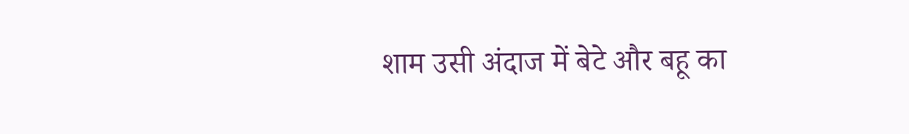शाम उसी अंदाज में बेटे और बहू का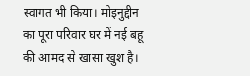स्वागत भी किया। मोइनुद्दीन का पूरा परिवार घर में नई बहू की आमद से खासा खुश है।